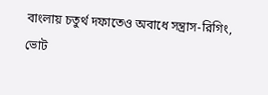বাংলায় চতুর্থ দফাতেও অবাধে সন্ত্রাস-রিগিং, ভোট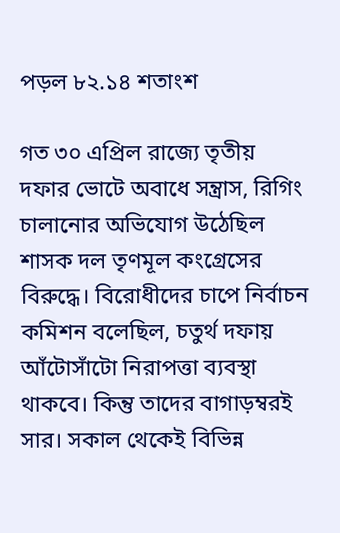পড়ল ৮২.১৪ শতাংশ

গত ৩০ এপ্রিল রাজ্যে তৃতীয় দফার ভোটে অবাধে সন্ত্রাস, রিগিং চালানোর অভিযোগ উঠেছিল শাসক দল তৃণমূল কংগ্রেসের বিরুদ্ধে। বিরোধীদের চাপে নির্বাচন কমিশন বলেছিল, চতুর্থ দফায় আঁটোসাঁটো নিরাপত্তা ব্যবস্থা থাকবে। কিন্তু তাদের বাগাড়ম্বরই সার। সকাল থেকেই বিভিন্ন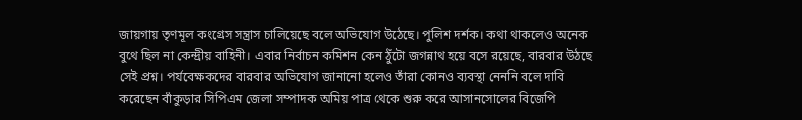জায়গায় তৃণমূল কংগ্রেস সন্ত্রাস চালিয়েছে বলে অভিযোগ উঠেছে। পুলিশ দর্শক। কথা থাকলেও অনেক বুথে ছিল না কেন্দ্রীয় বাহিনী। এবার নির্বাচন কমিশন কেন ঠুঁটো জগন্নাথ হয়ে বসে রয়েছে, বারবার উঠছে সেই প্রশ্ন। পর্যবেক্ষকদের বারবার অভিযোগ জানানো হলেও তাঁরা কোনও ব্যবস্থা নেননি বলে দাবি করেছেন বাঁকুড়ার সিপিএম জেলা সম্পাদক অমিয় পাত্র থেকে শুরু করে আসানসোলের বিজেপি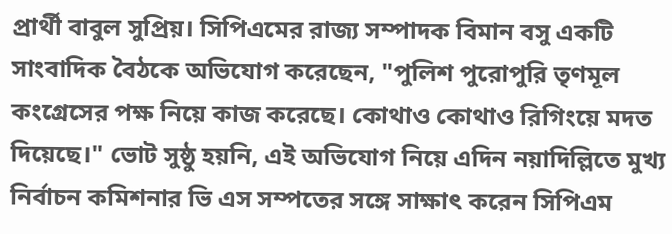প্রার্থী বাবুল সুপ্রিয়। সিপিএমের রাজ্য সম্পাদক বিমান বসু একটি সাংবাদিক বৈঠকে অভিযোগ করেছেন, "পুলিশ পুরোপুরি তৃণমূল কংগ্রেসের পক্ষ নিয়ে কাজ করেছে। কোথাও কোথাও রিগিংয়ে মদত দিয়েছে।" ভোট সুষ্ঠু হয়নি, এই অভিযোগ নিয়ে এদিন নয়াদিল্লিতে মুখ্য নির্বাচন কমিশনার ভি এস সম্পতের সঙ্গে সাক্ষাৎ করেন সিপিএম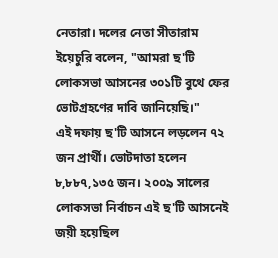নেতারা। দলের নেতা সীতারাম ইয়েচুরি বলেন, "আমরা ছ'টি লোকসভা আসনের ৩০১টি বুথে ফের ভোটগ্রহণের দাবি জানিয়েছি।"
এই দফায় ছ'টি আসনে লড়লেন ৭২ জন প্রার্থী। ভোটদাতা হলেন ৮,৮৮৭,১৩৫ জন। ২০০৯ সালের লোকসভা নির্বাচন এই ছ'টি আসনেই জয়ী হয়েছিল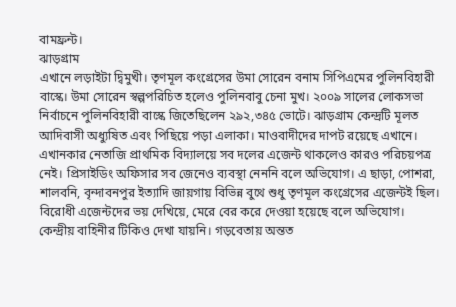বামফ্রন্ট।
ঝাড়গ্রাম
এখানে লড়াইটা দ্বিমুখী। তৃণমূল কংগ্রেসের উমা সোরেন বনাম সিপিএমের পুলিনবিহারী বাস্কে। উমা সোরেন স্বল্পপরিচিত হলেও পুলিনবাবু চেনা মুখ। ২০০৯ সালের লোকসভা নির্বাচনে পুলিনবিহারী বাস্কে জিতেছিলেন ২৯২,৩৪৫ ভোটে। ঝাড়গ্রাম কেন্দ্রটি মূলত আদিবাসী অধ্যুষিত এবং পিছিয়ে পড়া এলাকা। মাওবাদীদের দাপট রয়েছে এখানে।
এখানকার নেতাজি প্রাথমিক বিদ্যালয়ে সব দলের এজেন্ট থাকলেও কারও পরিচয়পত্র নেই। প্রিসাইডিং অফিসার সব জেনেও ব্যবস্থা নেননি বলে অভিযোগ। এ ছাড়া, পোশরা, শালবনি, বৃন্দাবনপুর ইত্যাদি জায়গায় বিভিন্ন বুথে শুধু তৃণমূল কংগ্রেসের এজেন্টই ছিল। বিরোধী এজেন্টদের ভয় দেখিয়ে, মেরে বের করে দেওয়া হয়েছে বলে অভিযোগ। কেন্দ্রীয় বাহিনীর টিকিও দেখা যায়নি। গড়বেতায় অন্তত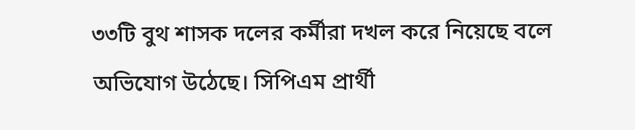৩৩টি বুথ শাসক দলের কর্মীরা দখল করে নিয়েছে বলে অভিযোগ উঠেছে। সিপিএম প্রার্থী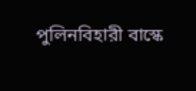পুলিনবিহারী বাস্কে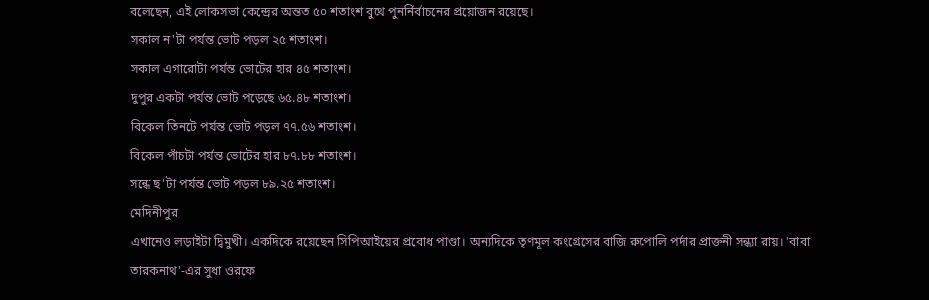বলেছেন, এই লোকসভা কেন্দ্রের অন্তত ৫০ শতাংশ বুথে পুনর্নির্বাচনের প্রয়োজন রয়েছে।
সকাল ন'টা পর্যন্ত ভোট পড়ল ২৫ শতাংশ।
সকাল এগারোটা পর্যন্ত ভোটের হার ৪৫ শতাংশ।
দুপুর একটা পর্যন্ত ভোট পড়েছে ৬৫.৪৮ শতাংশ।
বিকেল তিনটে পর্যন্ত ভোট পড়ল ৭৭.৫৬ শতাংশ।
বিকেল পাঁচটা পর্যন্ত ভোটের হার ৮৭.৮৮ শতাংশ।
সন্ধে ছ'টা পর্যন্ত ভোট পড়ল ৮৯.২৫ শতাংশ।
মেদিনীপুর
এখানেও লড়াইটা দ্বিমুখী। একদিকে রয়েছেন সিপিআইয়ের প্রবোধ পাণ্ডা। অন্যদিকে তৃণমূল কংগ্রেসের বাজি রুপোলি পর্দার প্রাক্তনী সন্ধ্যা রায়। 'বাবা তারকনাথ'-এর সুধা ওরফে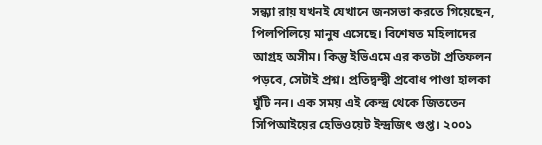সন্ধ্যা রায় যখনই যেখানে জনসভা করতে গিয়েছেন, পিলপিলিয়ে মানুষ এসেছে। বিশেষত মহিলাদের আগ্রহ অসীম। কিন্তু ইভিএমে এর কতটা প্রতিফলন পড়বে, সেটাই প্রশ্ন। প্রতিদ্বন্দ্বী প্রবোধ পাণ্ডা হালকা ঘুঁটি নন। এক সময় এই কেন্দ্র থেকে জিততেন সিপিআইয়ের হেভিওয়েট ইন্দ্রজিৎ গুপ্ত। ২০০১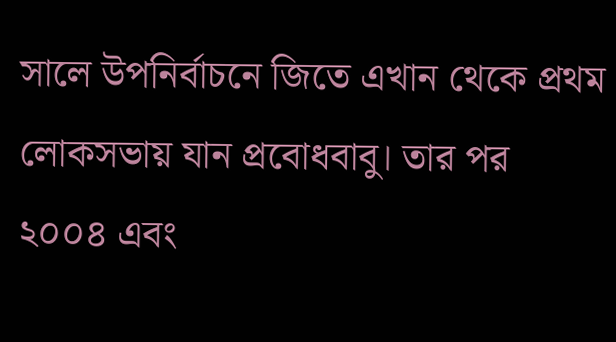সালে উপনির্বাচনে জিতে এখান থেকে প্রথম লোকসভায় যান প্রবোধবাবু। তার পর ২০০৪ এবং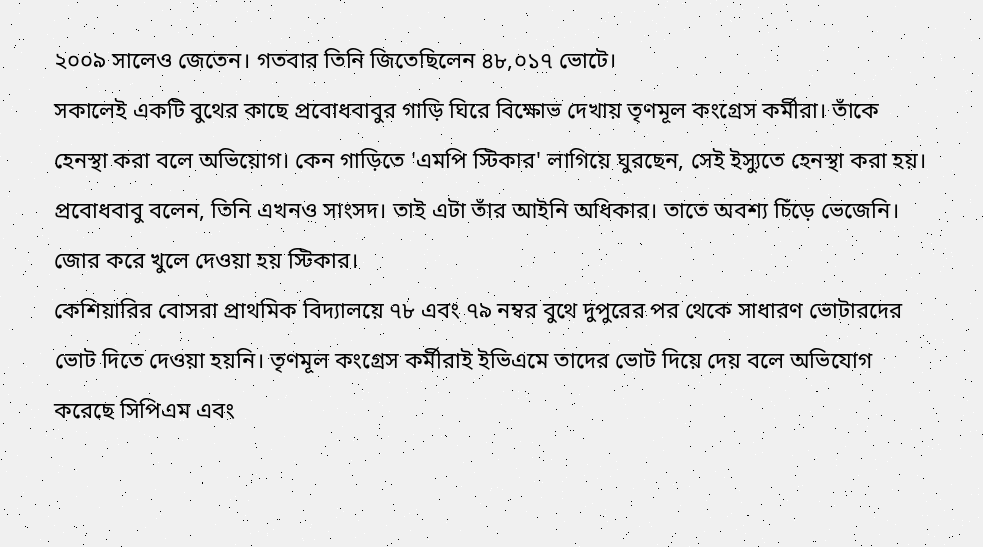২০০৯ সালেও জেতেন। গতবার তিনি জিতেছিলেন ৪৮,০১৭ ভোটে।
সকালেই একটি বুথের কাছে প্রবোধবাবুর গাড়ি ঘিরে বিক্ষোভ দেখায় তৃণমূল কংগ্রেস কর্মীরা। তাঁকে হেনস্থা করা বলে অভিয়োগ। কেন গাড়িতে 'এমপি স্টিকার' লাগিয়ে ঘুরছেন, সেই ইস্যুতে হেনস্থা করা হয়। প্রবোধবাবু বলেন, তিনি এখনও সাংসদ। তাই এটা তাঁর আইনি অধিকার। তাতে অবশ্য চিঁড়ে ভেজেনি। জোর করে খুলে দেওয়া হয় স্টিকার।
কেশিয়ারির বোসরা প্রাথমিক বিদ্যালয়ে ৭৮ এবং ৭৯ নম্বর বুথে দুপুরের পর থেকে সাধারণ ভোটারদের ভোট দিতে দেওয়া হয়নি। তৃণমূল কংগ্রেস কর্মীরাই ইভিএমে তাদের ভোট দিয়ে দেয় বলে অভিযোগ করেছে সিপিএম এবং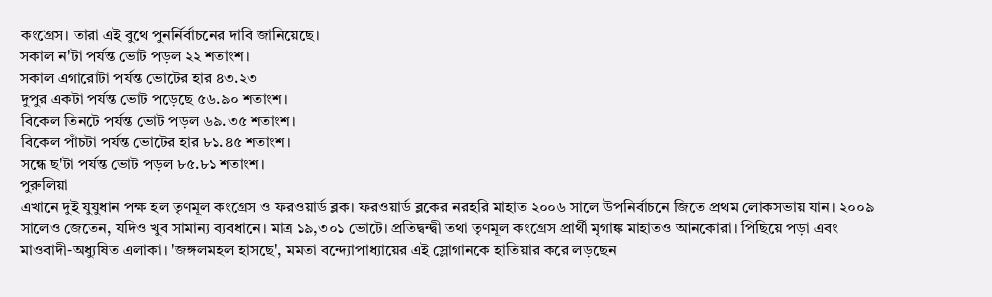কংগ্রেস। তারা এই বুথে পুনর্নির্বাচনের দাবি জানিয়েছে।
সকাল ন'টা পর্যন্ত ভোট পড়ল ২২ শতাংশ।
সকাল এগারোটা পর্যন্ত ভোটের হার ৪৩.২৩
দুপুর একটা পর্যন্ত ভোট পড়েছে ৫৬.৯০ শতাংশ।
বিকেল তিনটে পর্যন্ত ভোট পড়ল ৬৯.৩৫ শতাংশ।
বিকেল পাঁচটা পর্যন্ত ভোটের হার ৮১.৪৫ শতাংশ।
সন্ধে ছ'টা পর্যন্ত ভোট পড়ল ৮৫.৮১ শতাংশ।
পুরুলিয়া
এখানে দুই যুযুধান পক্ষ হল তৃণমূল কংগ্রেস ও ফরওয়ার্ড ব্লক। ফরওয়ার্ড ব্লকের নরহরি মাহাত ২০০৬ সালে উপনির্বাচনে জিতে প্রথম লোকসভায় যান। ২০০৯ সালেও জেতেন, যদিও খুব সামান্য ব্যবধানে। মাত্র ১৯,৩০১ ভোটে। প্রতিদ্বন্দ্বী তথা তৃণমূল কংগ্রেস প্রার্থী মৃগাঙ্ক মাহাতও আনকোরা। পিছিয়ে পড়া এবং মাওবাদী-অধ্যুষিত এলাকা। 'জঙ্গলমহল হাসছে', মমতা বন্দ্যোপাধ্যায়ের এই স্লোগানকে হাতিয়ার করে লড়ছেন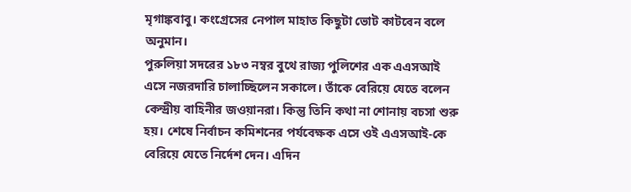মৃগাঙ্কবাবু। কংগ্রেসের নেপাল মাহাত কিছুটা ভোট কাটবেন বলে অনুমান।
পুরুলিয়া সদরের ১৮৩ নম্বর বুথে রাজ্য পুলিশের এক এএসআই এসে নজরদারি চালাচ্ছিলেন সকালে। তাঁকে বেরিয়ে যেতে বলেন কেন্দ্রীয় বাহিনীর জওয়ানরা। কিন্তু তিনি কথা না শোনায় বচসা শুরু হয়। শেষে নির্বাচন কমিশনের পর্যবেক্ষক এসে ওই এএসআই-কে বেরিয়ে যেতে নির্দেশ দেন। এদিন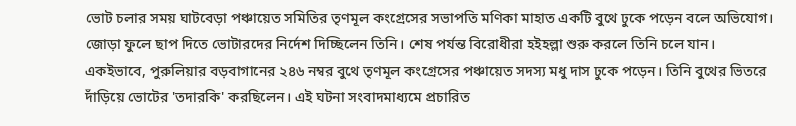ভোট চলার সময় ঘাটবেড়া পঞ্চায়েত সমিতির তৃণমূল কংগ্রেসের সভাপতি মণিকা মাহাত একটি বুথে ঢুকে পড়েন বলে অভিযোগ। জোড়া ফুলে ছাপ দিতে ভোটারদের নির্দেশ দিচ্ছিলেন তিনি। শেষ পর্যন্ত বিরোধীরা হইহল্লা শুরু করলে তিনি চলে যান। একইভাবে, পুরুলিয়ার বড়বাগানের ২৪৬ নম্বর বুথে তৃণমূল কংগ্রেসের পঞ্চায়েত সদস্য মধু দাস ঢুকে পড়েন। তিনি বুথের ভিতরে দাঁড়িয়ে ভোটের 'তদারকি' করছিলেন। এই ঘটনা সংবাদমাধ্যমে প্রচারিত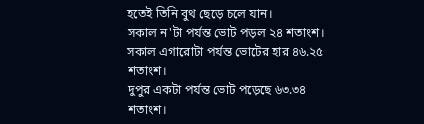হতেই তিনি বুথ ছেড়ে চলে যান।
সকাল ন'টা পর্যন্ত ভোট পড়ল ২৪ শতাংশ।
সকাল এগারোটা পর্যন্ত ভোটের হার ৪৬.২৫ শতাংশ।
দুপুর একটা পর্যন্ত ভোট পড়েছে ৬৩.৩৪ শতাংশ।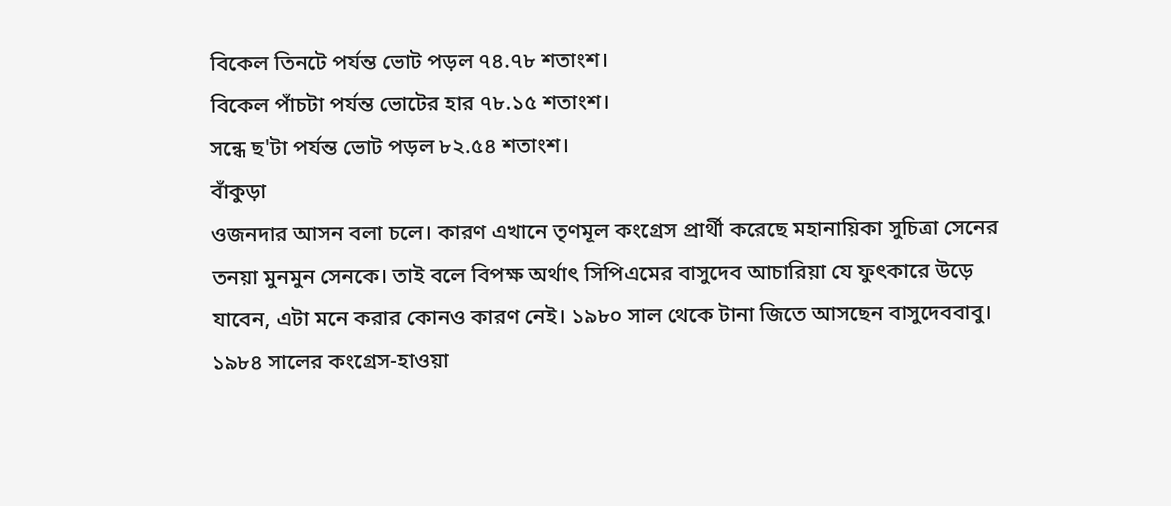বিকেল তিনটে পর্যন্ত ভোট পড়ল ৭৪.৭৮ শতাংশ।
বিকেল পাঁচটা পর্যন্ত ভোটের হার ৭৮.১৫ শতাংশ।
সন্ধে ছ'টা পর্যন্ত ভোট পড়ল ৮২.৫৪ শতাংশ।
বাঁকুড়া
ওজনদার আসন বলা চলে। কারণ এখানে তৃণমূল কংগ্রেস প্রার্থী করেছে মহানায়িকা সুচিত্রা সেনের তনয়া মুনমুন সেনকে। তাই বলে বিপক্ষ অর্থাৎ সিপিএমের বাসুদেব আচারিয়া যে ফুৎকারে উড়ে যাবেন, এটা মনে করার কোনও কারণ নেই। ১৯৮০ সাল থেকে টানা জিতে আসছেন বাসুদেববাবু। ১৯৮৪ সালের কংগ্রেস-হাওয়া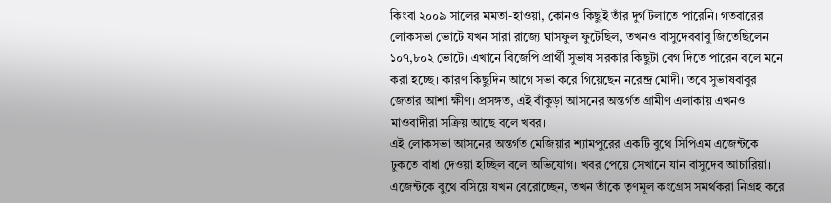কিংবা ২০০৯ সালের মমতা-হাওয়া, কোনও কিছুই তাঁর দুর্গ টলাতে পারেনি। গতবারের লোকসভা ভোটে যখন সারা রাজ্যে ঘাসফুল ফুটেছিল, তখনও বাসুদেববাবু জিতেছিলেন ১০৭,৮০২ ভোটে। এখানে বিজেপি প্রার্থী সুভাষ সরকার কিছুটা বেগ দিতে পারেন বলে মনে করা হচ্ছে। কারণ কিছুদিন আগে সভা করে গিয়েছেন নরেন্দ্র মোদী। তবে সুভাষবাবুর জেতার আশা ক্ষীণ। প্রসঙ্গত, এই বাঁকুড়া আসনের অন্তর্গত গ্রামীণ এলাকায় এখনও মাওবাদীরা সক্রিয় আছে বলে খবর।
এই লোকসভা আসনের অন্তর্গত মেজিয়ার শ্যামপুরের একটি বুথে সিপিএম এজেন্টকে ঢুকতে বাধা দেওয়া হচ্ছিল বলে অভিযোগ। খবর পেয়ে সেখানে যান বাসুদেব আচারিয়া। এজেন্টকে বুথে বসিয়ে যখন বেরোচ্ছেন, তখন তাঁকে তৃণমূল কংগ্রেস সমর্থকরা নিগ্রহ করে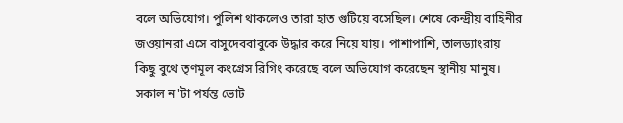বলে অভিযোগ। পুলিশ থাকলেও তারা হাত গুটিয়ে বসেছিল। শেষে কেন্দ্রীয় বাহিনীর জওয়ানরা এসে বাসুদেববাবুকে উদ্ধার করে নিয়ে যায়। পাশাপাশি, তালড্যাংরায় কিছু বুথে তৃণমূল কংগ্রেস রিগিং করেছে বলে অভিযোগ করেছেন স্থানীয় মানুষ।
সকাল ন'টা পর্যন্ত ভোট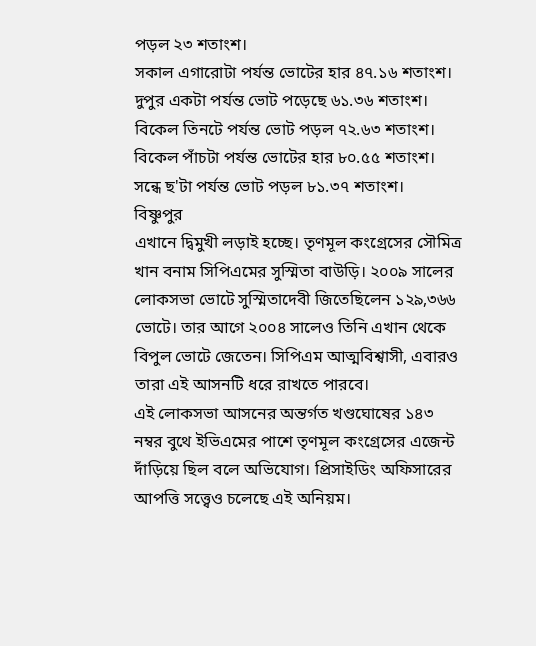পড়ল ২৩ শতাংশ।
সকাল এগারোটা পর্যন্ত ভোটের হার ৪৭.১৬ শতাংশ।
দুপুর একটা পর্যন্ত ভোট পড়েছে ৬১.৩৬ শতাংশ।
বিকেল তিনটে পর্যন্ত ভোট পড়ল ৭২.৬৩ শতাংশ।
বিকেল পাঁচটা পর্যন্ত ভোটের হার ৮০.৫৫ শতাংশ।
সন্ধে ছ'টা পর্যন্ত ভোট পড়ল ৮১.৩৭ শতাংশ।
বিষ্ণুপুর
এখানে দ্বিমুখী লড়াই হচ্ছে। তৃণমূল কংগ্রেসের সৌমিত্র খান বনাম সিপিএমের সুস্মিতা বাউড়ি। ২০০৯ সালের লোকসভা ভোটে সুস্মিতাদেবী জিতেছিলেন ১২৯,৩৬৬ ভোটে। তার আগে ২০০৪ সালেও তিনি এখান থেকে বিপুল ভোটে জেতেন। সিপিএম আত্মবিশ্বাসী, এবারও তারা এই আসনটি ধরে রাখতে পারবে।
এই লোকসভা আসনের অন্তর্গত খণ্ডঘোষের ১৪৩ নম্বর বুথে ইভিএমের পাশে তৃণমূল কংগ্রেসের এজেন্ট দাঁড়িয়ে ছিল বলে অভিযোগ। প্রিসাইডিং অফিসারের আপত্তি সত্ত্বেও চলেছে এই অনিয়ম।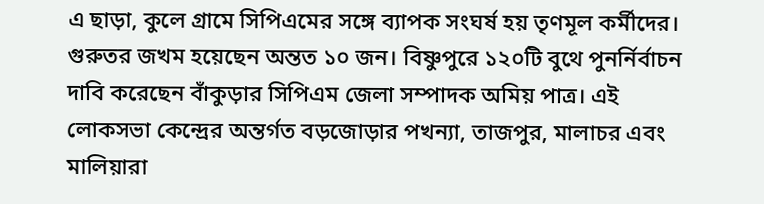এ ছাড়া, কুলে গ্রামে সিপিএমের সঙ্গে ব্যাপক সংঘর্ষ হয় তৃণমূল কর্মীদের। গুরুতর জখম হয়েছেন অন্তত ১০ জন। বিষ্ণুপুরে ১২০টি বুথে পুনর্নির্বাচন দাবি করেছেন বাঁকুড়ার সিপিএম জেলা সম্পাদক অমিয় পাত্র। এই লোকসভা কেন্দ্রের অন্তর্গত বড়জোড়ার পখন্যা, তাজপুর, মালাচর এবং মালিয়ারা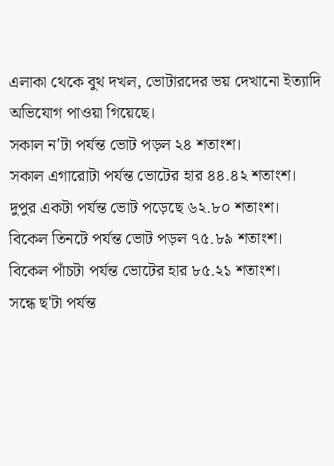এলাকা থেকে বুথ দখল, ভোটারদের ভয় দেখানো ইত্যাদি অভিযোগ পাওয়া গিয়েছে।
সকাল ন'টা পর্যন্ত ভোট পড়ল ২৪ শতাংশ।
সকাল এগারোটা পর্যন্ত ভোটের হার ৪৪.৪২ শতাংশ।
দুপুর একটা পর্যন্ত ভোট পড়েছে ৬২.৮০ শতাংশ।
বিকেল তিনটে পর্যন্ত ভোট পড়ল ৭৫.৮৯ শতাংশ।
বিকেল পাঁচটা পর্যন্ত ভোটের হার ৮৫.২১ শতাংশ।
সন্ধে ছ'টা পর্যন্ত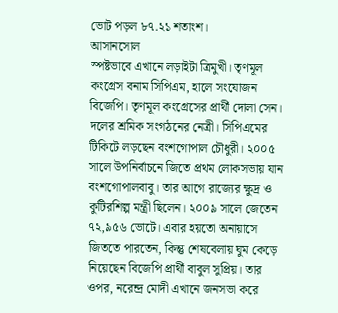ভোট পড়ল ৮৭.২১ শতাংশ।
আসানসোল
স্পষ্টভাবে এখানে লড়াইটা ত্রিমুখী। তৃণমূল কংগ্রেস বনাম সিপিএম, হালে সংযোজন বিজেপি। তৃণমূল কংগ্রেসের প্রার্থী দোলা সেন। দলের শ্রমিক সংগঠনের নেত্রী। সিপিএমের টিকিটে লড়ছেন বংশগোপাল চৌধুরী। ২০০৫ সালে উপনির্বাচনে জিতে প্রথম লোকসভায় যান বংশগোপালবাবু। তার আগে রাজ্যের ক্ষুদ্র ও কুটিরশিল্প মন্ত্রী ছিলেন। ২০০৯ সালে জেতেন ৭২,৯৫৬ ভোটে। এবার হয়তো অনায়াসে জিততে পারতেন, কিন্তু শেষবেলায় ঘুম কেড়ে নিয়েছেন বিজেপি প্রার্থী বাবুল সুপ্রিয়। তার ওপর, নরেন্দ্র মোদী এখানে জনসভা করে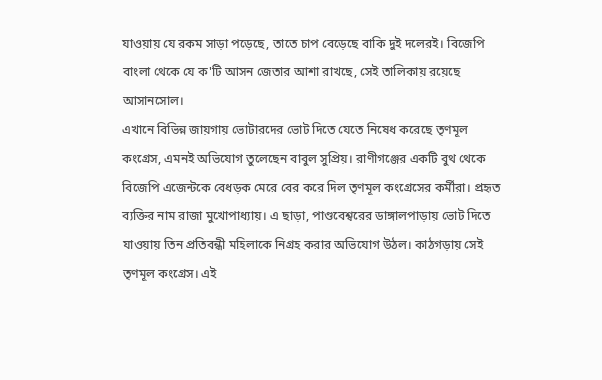যাওয়ায় যে রকম সাড়া পড়েছে, তাতে চাপ বেড়েছে বাকি দুই দলেরই। বিজেপি বাংলা থেকে যে ক'টি আসন জেতার আশা রাখছে, সেই তালিকায় রয়েছে আসানসোল।
এখানে বিভিন্ন জায়গায় ভোটারদের ভোট দিতে যেতে নিষেধ করেছে তৃণমূল কংগ্রেস, এমনই অভিযোগ তুলেছেন বাবুল সুপ্রিয়। রাণীগঞ্জের একটি বুথ থেকে বিজেপি এজেন্টকে বেধড়ক মেরে বের করে দিল তৃণমূল কংগ্রেসের কর্মীরা। প্রহৃত ব্যক্তির নাম রাজা মুখোপাধ্যায়। এ ছাড়া, পাণ্ডবেশ্বরের ডাঙ্গালপাড়ায় ভোট দিতে যাওয়ায় তিন প্রতিবন্ধী মহিলাকে নিগ্রহ করার অভিযোগ উঠল। কাঠগড়ায় সেই তৃণমূল কংগ্রেস। এই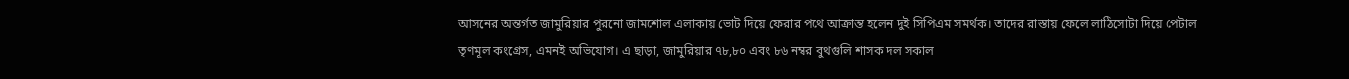আসনের অন্তর্গত জামুরিয়ার পুরনো জামশোল এলাকায় ভোট দিয়ে ফেরার পথে আক্রান্ত হলেন দুই সিপিএম সমর্থক। তাদের রাস্তায় ফেলে লাঠিসোটা দিয়ে পেটাল তৃণমূল কংগ্রেস, এমনই অভিযোগ। এ ছাড়া, জামুরিয়ার ৭৮,৮০ এবং ৮৬ নম্বর বুথগুলি শাসক দল সকাল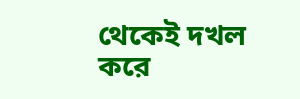থেকেই দখল করে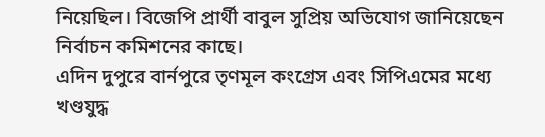নিয়েছিল। বিজেপি প্রার্থী বাবুল সুপ্রিয় অভিযোগ জানিয়েছেন নির্বাচন কমিশনের কাছে।
এদিন দুপুরে বার্নপুরে তৃণমূল কংগ্রেস এবং সিপিএমের মধ্যে খণ্ডযুদ্ধ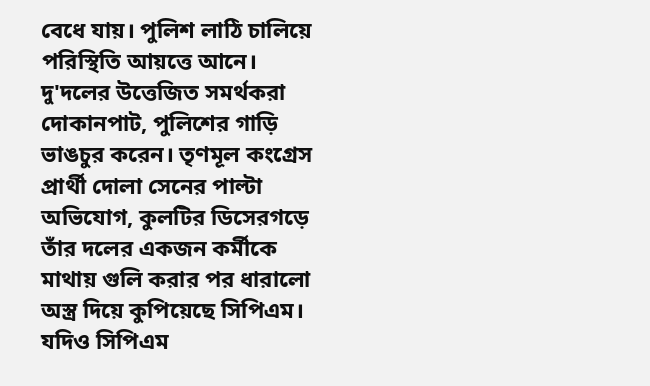বেধে যায়। পুলিশ লাঠি চালিয়ে পরিস্থিতি আয়ত্তে আনে। দু'দলের উত্তেজিত সমর্থকরা দোকানপাট, পুলিশের গাড়ি ভাঙচুর করেন। তৃণমূল কংগ্রেস প্রার্থী দোলা সেনের পাল্টা অভিযোগ, কুলটির ডিসেরগড়ে তাঁর দলের একজন কর্মীকে মাথায় গুলি করার পর ধারালো অস্ত্র দিয়ে কুপিয়েছে সিপিএম। যদিও সিপিএম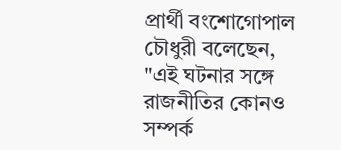প্রার্থী বংশোগোপাল চৌধুরী বলেছেন, "এই ঘটনার সঙ্গে রাজনীতির কোনও সম্পর্ক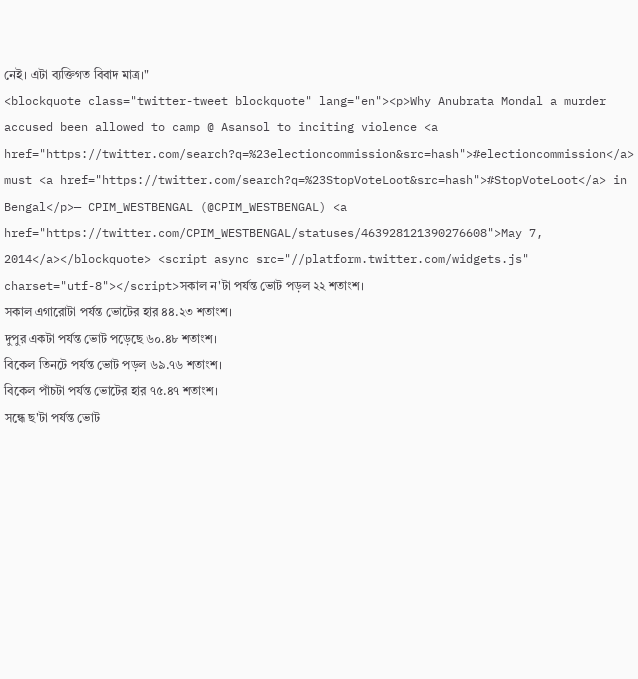নেই। এটা ব্যক্তিগত বিবাদ মাত্র।"
<blockquote class="twitter-tweet blockquote" lang="en"><p>Why Anubrata Mondal a murder accused been allowed to camp @ Asansol to inciting violence <a href="https://twitter.com/search?q=%23electioncommission&src=hash">#electioncommission</a> must <a href="https://twitter.com/search?q=%23StopVoteLoot&src=hash">#StopVoteLoot</a> in Bengal</p>— CPIM_WESTBENGAL (@CPIM_WESTBENGAL) <a href="https://twitter.com/CPIM_WESTBENGAL/statuses/463928121390276608">May 7, 2014</a></blockquote> <script async src="//platform.twitter.com/widgets.js" charset="utf-8"></script>সকাল ন'টা পর্যন্ত ভোট পড়ল ২২ শতাংশ।
সকাল এগারোটা পর্যন্ত ভোটের হার ৪৪.২৩ শতাংশ।
দুপুর একটা পর্যন্ত ভোট পড়েছে ৬০.৪৮ শতাংশ।
বিকেল তিনটে পর্যন্ত ভোট পড়ল ৬৯.৭৬ শতাংশ।
বিকেল পাঁচটা পর্যন্ত ভোটের হার ৭৫.৪৭ শতাংশ।
সন্ধে ছ'টা পর্যন্ত ভোট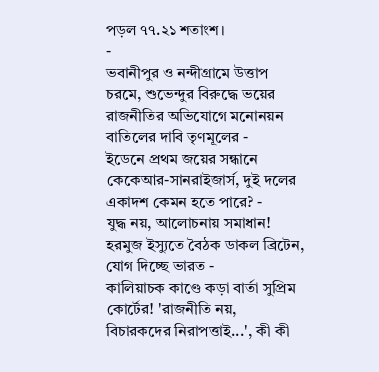পড়ল ৭৭.২১ শতাংশ।
-
ভবানীপুর ও নন্দীগ্রামে উত্তাপ চরমে, শুভেন্দুর বিরুদ্ধে ভয়ের রাজনীতির অভিযোগে মনোনয়ন বাতিলের দাবি তৃণমূলের -
ইডেনে প্রথম জয়ের সন্ধানে কেকেআর-সানরাইজার্স, দুই দলের একাদশ কেমন হতে পারে? -
যুদ্ধ নয়, আলোচনায় সমাধান! হরমুজ ইস্যুতে বৈঠক ডাকল ব্রিটেন, যোগ দিচ্ছে ভারত -
কালিয়াচক কাণ্ডে কড়া বার্তা সুপ্রিম কোর্টের! 'রাজনীতি নয়, বিচারকদের নিরাপত্তাই...', কী কী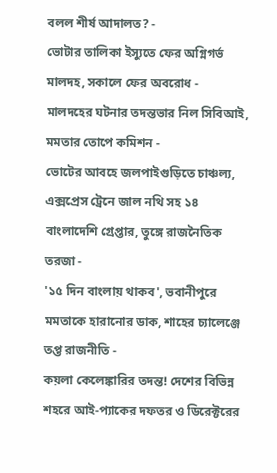বলল শীর্ষ আদালত? -
ভোটার তালিকা ইস্যুতে ফের অগ্নিগর্ভ মালদহ, সকালে ফের অবরোধ -
মালদহের ঘটনার তদন্তভার নিল সিবিআই, মমতার তোপে কমিশন -
ভোটের আবহে জলপাইগুড়িতে চাঞ্চল্য, এক্সপ্রেস ট্রেনে জাল নথি সহ ১৪ বাংলাদেশি গ্রেপ্তার, তুঙ্গে রাজনৈতিক তরজা -
'১৫ দিন বাংলায় থাকব', ভবানীপুরে মমতাকে হারানোর ডাক, শাহের চ্যালেঞ্জে তপ্ত রাজনীতি -
কয়লা কেলেঙ্কারির তদন্ত! দেশের বিভিন্ন শহরে আই-প্যাকের দফতর ও ডিরেক্টরের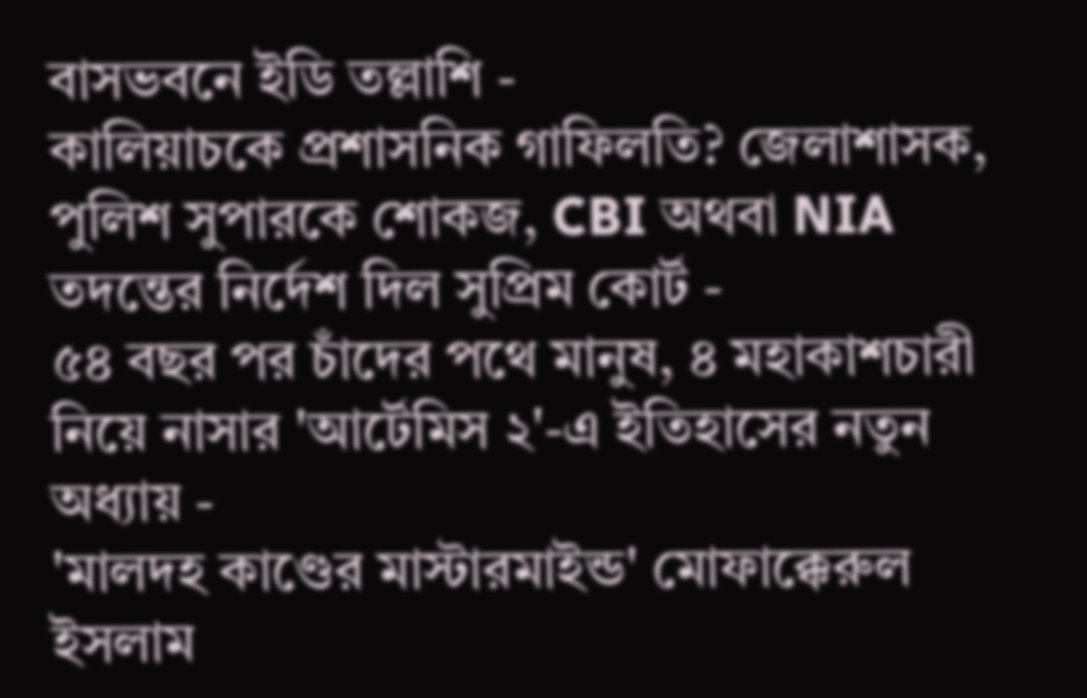বাসভবনে ইডি তল্লাশি -
কালিয়াচকে প্রশাসনিক গাফিলতি? জেলাশাসক, পুলিশ সুপারকে শোকজ, CBI অথবা NIA তদন্তের নির্দেশ দিল সুপ্রিম কোর্ট -
৫৪ বছর পর চাঁদের পথে মানুষ, ৪ মহাকাশচারী নিয়ে নাসার 'আর্টেমিস ২'-এ ইতিহাসের নতুন অধ্যায় -
'মালদহ কাণ্ডের মাস্টারমাইন্ড' মোফাক্কেরুল ইসলাম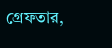গ্রেফতার,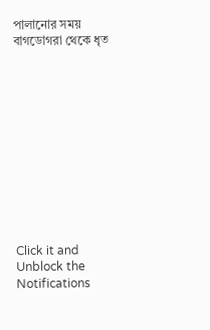পালানোর সময় বাগডোগরা থেকে ধৃত












Click it and Unblock the Notifications